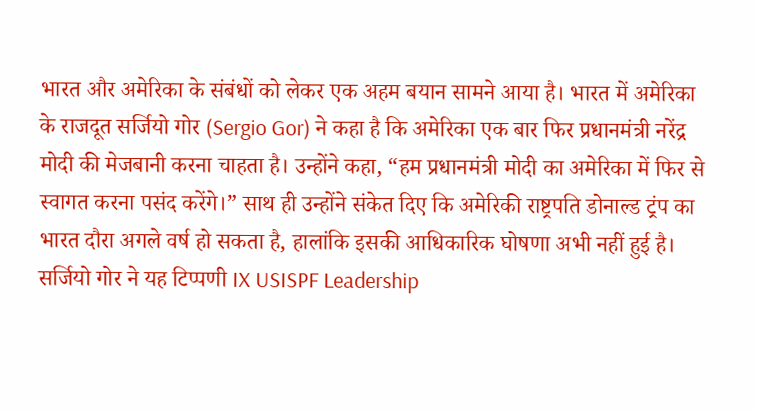भारत और अमेरिका के संबंधों को लेकर एक अहम बयान सामने आया है। भारत में अमेरिका के राजदूत सर्जियो गोर (Sergio Gor) ने कहा है कि अमेरिका एक बार फिर प्रधानमंत्री नरेंद्र मोदी की मेजबानी करना चाहता है। उन्होंने कहा, “हम प्रधानमंत्री मोदी का अमेरिका में फिर से स्वागत करना पसंद करेंगे।” साथ ही उन्होंने संकेत दिए कि अमेरिकी राष्ट्रपति डोनाल्ड ट्रंप का भारत दौरा अगले वर्ष हो सकता है, हालांकि इसकी आधिकारिक घोषणा अभी नहीं हुई है।
सर्जियो गोर ने यह टिप्पणी IX USISPF Leadership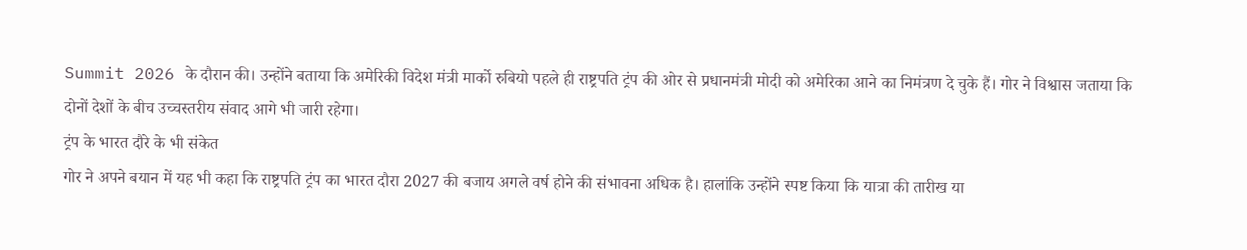Summit 2026 के दौरान की। उन्होंने बताया कि अमेरिकी विदेश मंत्री मार्को रुबियो पहले ही राष्ट्रपति ट्रंप की ओर से प्रधानमंत्री मोदी को अमेरिका आने का निमंत्रण दे चुके हैं। गोर ने विश्वास जताया कि दोनों देशों के बीच उच्चस्तरीय संवाद आगे भी जारी रहेगा।
ट्रंप के भारत दौरे के भी संकेत
गोर ने अपने बयान में यह भी कहा कि राष्ट्रपति ट्रंप का भारत दौरा 2027 की बजाय अगले वर्ष होने की संभावना अधिक है। हालांकि उन्होंने स्पष्ट किया कि यात्रा की तारीख या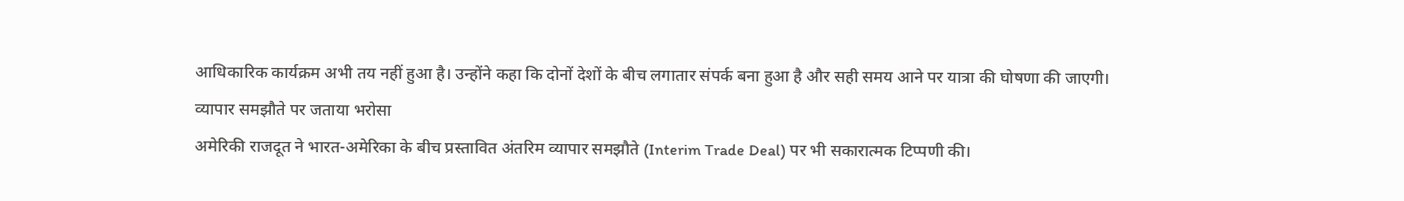आधिकारिक कार्यक्रम अभी तय नहीं हुआ है। उन्होंने कहा कि दोनों देशों के बीच लगातार संपर्क बना हुआ है और सही समय आने पर यात्रा की घोषणा की जाएगी।
व्यापार समझौते पर जताया भरोसा
अमेरिकी राजदूत ने भारत-अमेरिका के बीच प्रस्तावित अंतरिम व्यापार समझौते (Interim Trade Deal) पर भी सकारात्मक टिप्पणी की।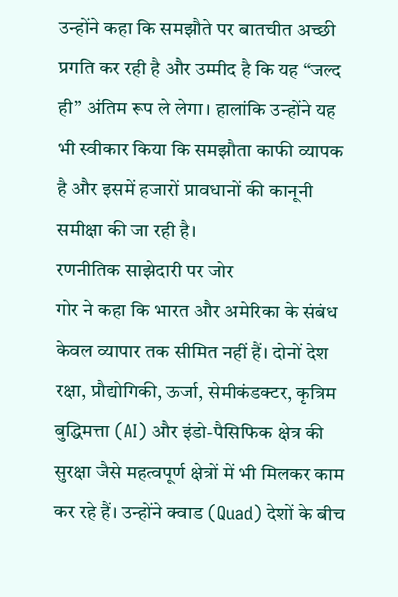उन्होंने कहा कि समझौते पर बातचीत अच्छी प्रगति कर रही है और उम्मीद है कि यह “जल्द ही” अंतिम रूप ले लेगा। हालांकि उन्होंने यह भी स्वीकार किया कि समझौता काफी व्यापक है और इसमें हजारों प्रावधानों की कानूनी समीक्षा की जा रही है।
रणनीतिक साझेदारी पर जोर
गोर ने कहा कि भारत और अमेरिका के संबंध केवल व्यापार तक सीमित नहीं हैं। दोनों देश रक्षा, प्रौद्योगिकी, ऊर्जा, सेमीकंडक्टर, कृत्रिम बुद्धिमत्ता (AI) और इंडो-पैसिफिक क्षेत्र की सुरक्षा जैसे महत्वपूर्ण क्षेत्रों में भी मिलकर काम कर रहे हैं। उन्होंने क्वाड (Quad) देशों के बीच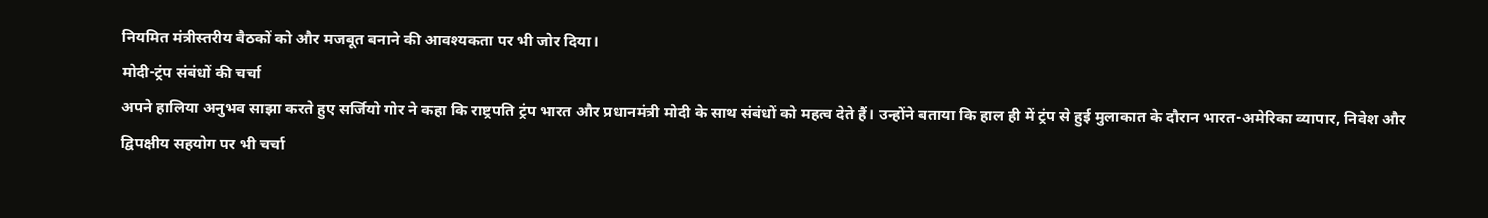नियमित मंत्रीस्तरीय बैठकों को और मजबूत बनाने की आवश्यकता पर भी जोर दिया।
मोदी-ट्रंप संबंधों की चर्चा
अपने हालिया अनुभव साझा करते हुए सर्जियो गोर ने कहा कि राष्ट्रपति ट्रंप भारत और प्रधानमंत्री मोदी के साथ संबंधों को महत्व देते हैं। उन्होंने बताया कि हाल ही में ट्रंप से हुई मुलाकात के दौरान भारत-अमेरिका व्यापार, निवेश और द्विपक्षीय सहयोग पर भी चर्चा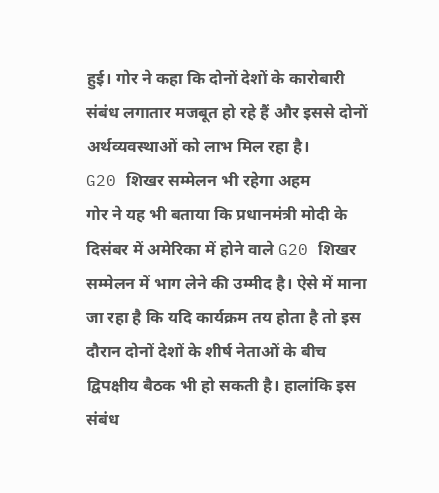हुई। गोर ने कहा कि दोनों देशों के कारोबारी संबंध लगातार मजबूत हो रहे हैं और इससे दोनों अर्थव्यवस्थाओं को लाभ मिल रहा है।
G20 शिखर सम्मेलन भी रहेगा अहम
गोर ने यह भी बताया कि प्रधानमंत्री मोदी के दिसंबर में अमेरिका में होने वाले G20 शिखर सम्मेलन में भाग लेने की उम्मीद है। ऐसे में माना जा रहा है कि यदि कार्यक्रम तय होता है तो इस दौरान दोनों देशों के शीर्ष नेताओं के बीच द्विपक्षीय बैठक भी हो सकती है। हालांकि इस संबंध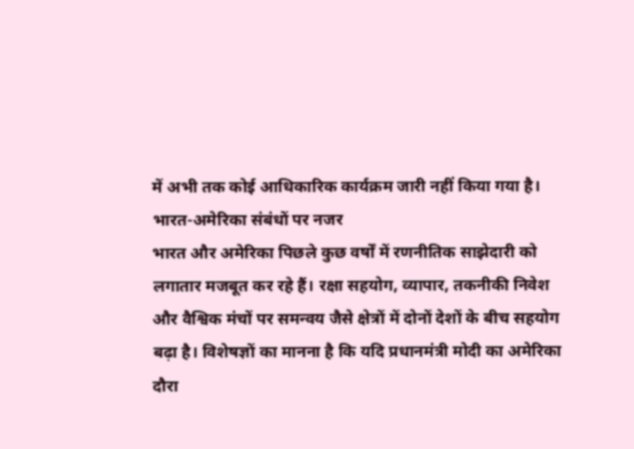में अभी तक कोई आधिकारिक कार्यक्रम जारी नहीं किया गया है।
भारत-अमेरिका संबंधों पर नजर
भारत और अमेरिका पिछले कुछ वर्षों में रणनीतिक साझेदारी को लगातार मजबूत कर रहे हैं। रक्षा सहयोग, व्यापार, तकनीकी निवेश और वैश्विक मंचों पर समन्वय जैसे क्षेत्रों में दोनों देशों के बीच सहयोग बढ़ा है। विशेषज्ञों का मानना है कि यदि प्रधानमंत्री मोदी का अमेरिका दौरा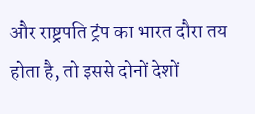और राष्ट्रपति ट्रंप का भारत दौरा तय होता है, तो इससे दोनों देशों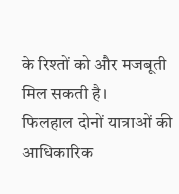के रिश्तों को और मजबूती मिल सकती है।
फिलहाल दोनों यात्राओं की आधिकारिक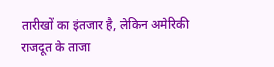तारीखों का इंतजार है, लेकिन अमेरिकी राजदूत के ताजा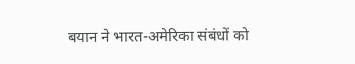बयान ने भारत-अमेरिका संबंधों को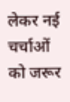लेकर नई चर्चाओं को जरूर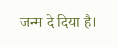जन्म दे दिया है।